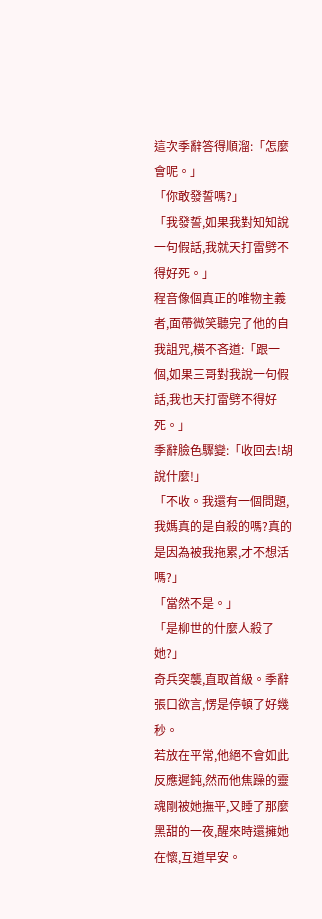這次季辭答得順溜:「怎麼會呢。」
「你敢發誓嗎?」
「我發誓,如果我對知知說一句假話,我就天打雷劈不得好死。」
程音像個真正的唯物主義者,面帶微笑聽完了他的自我詛咒,橫不吝道:「跟一個,如果三哥對我說一句假話,我也天打雷劈不得好死。」
季辭臉色驟變:「收回去!胡說什麼!」
「不收。我還有一個問題,我媽真的是自殺的嗎?真的是因為被我拖累,才不想活嗎?」
「當然不是。」
「是柳世的什麼人殺了她?」
奇兵突襲,直取首級。季辭張口欲言,愣是停頓了好幾秒。
若放在平常,他絕不會如此反應遲鈍,然而他焦躁的靈魂剛被她撫平,又睡了那麼黑甜的一夜,醒來時還擁她在懷,互道早安。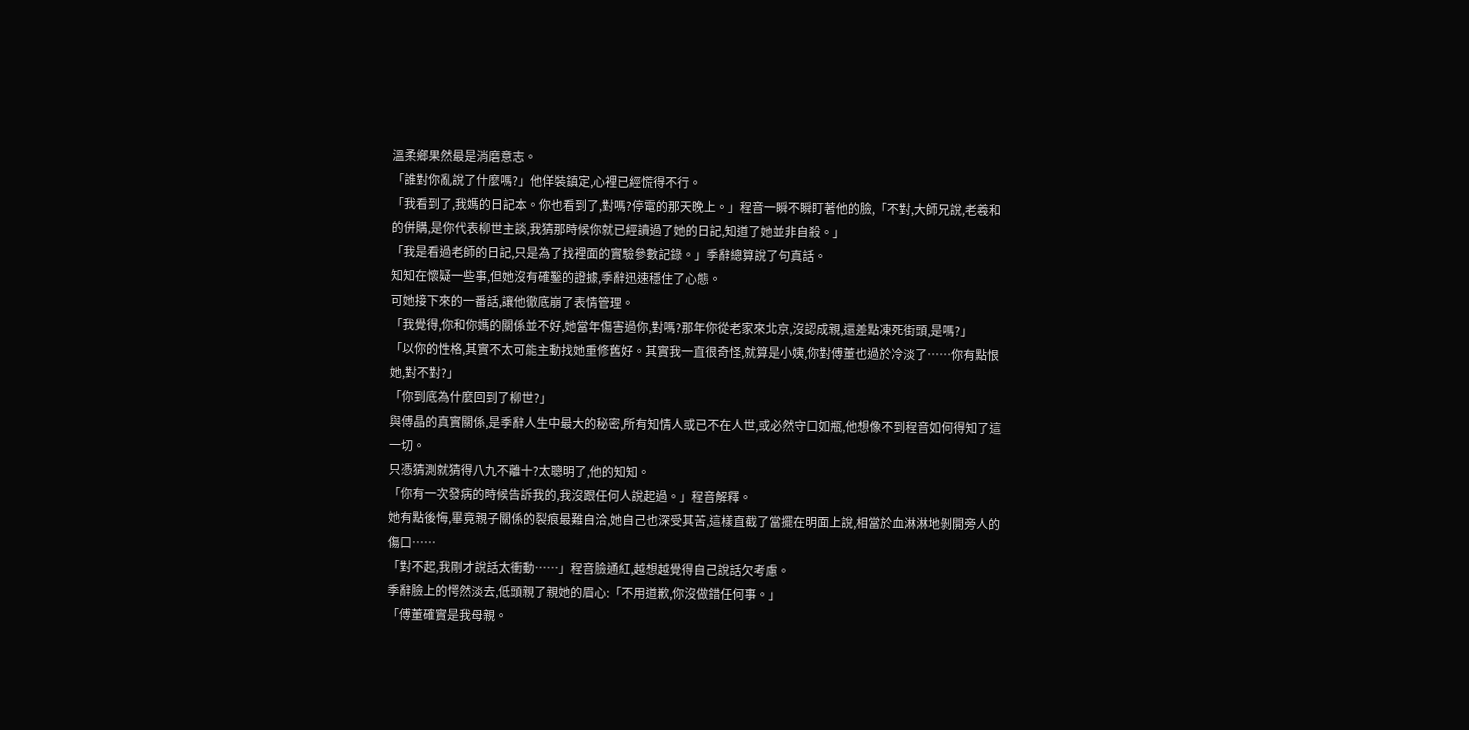溫柔鄉果然最是消磨意志。
「誰對你亂說了什麼嗎?」他佯裝鎮定,心裡已經慌得不行。
「我看到了,我媽的日記本。你也看到了,對嗎?停電的那天晚上。」程音一瞬不瞬盯著他的臉,「不對,大師兄說,老羲和的併購,是你代表柳世主談,我猜那時候你就已經讀過了她的日記,知道了她並非自殺。」
「我是看過老師的日記,只是為了找裡面的實驗參數記錄。」季辭總算說了句真話。
知知在懷疑一些事,但她沒有確鑿的證據,季辭迅速穩住了心態。
可她接下來的一番話,讓他徹底崩了表情管理。
「我覺得,你和你媽的關係並不好,她當年傷害過你,對嗎?那年你從老家來北京,沒認成親,還差點凍死街頭,是嗎?」
「以你的性格,其實不太可能主動找她重修舊好。其實我一直很奇怪,就算是小姨,你對傅董也過於冷淡了……你有點恨她,對不對?」
「你到底為什麼回到了柳世?」
與傅晶的真實關係,是季辭人生中最大的秘密,所有知情人或已不在人世,或必然守口如瓶,他想像不到程音如何得知了這一切。
只憑猜測就猜得八九不離十?太聰明了,他的知知。
「你有一次發病的時候告訴我的,我沒跟任何人說起過。」程音解釋。
她有點後悔,畢竟親子關係的裂痕最難自洽,她自己也深受其苦,這樣直截了當擺在明面上說,相當於血淋淋地剝開旁人的傷口……
「對不起,我剛才說話太衝動……」程音臉通紅,越想越覺得自己說話欠考慮。
季辭臉上的愕然淡去,低頭親了親她的眉心:「不用道歉,你沒做錯任何事。」
「傅董確實是我母親。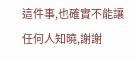這件事,也確實不能讓任何人知曉,謝謝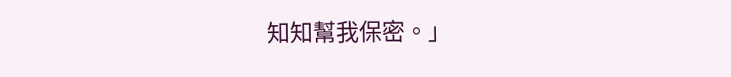知知幫我保密。」